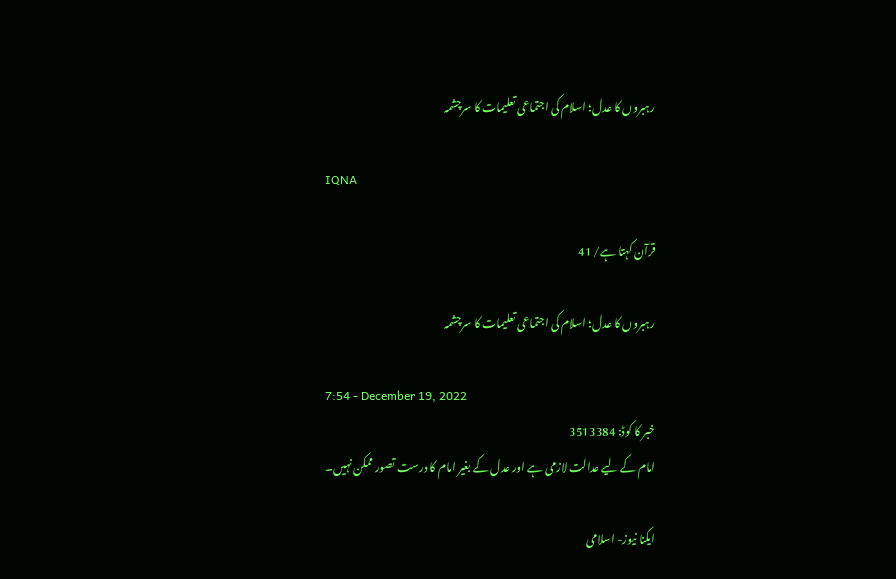رہبروں کا عدل؛ اسلام کی اجتماعی تعلیمات کا سرچشمہ

IQNA

قرآن کہتا ہے/ 41

رہبروں کا عدل؛ اسلام کی اجتماعی تعلیمات کا سرچشمہ

7:54 - December 19, 2022
خبر کا کوڈ: 3513384
امام کے لیے عدالت لازمی ہے اور عدل کے بغیر امام کا درست تصور ممکن نہیں۔

ایکنا نیوز- اسلامی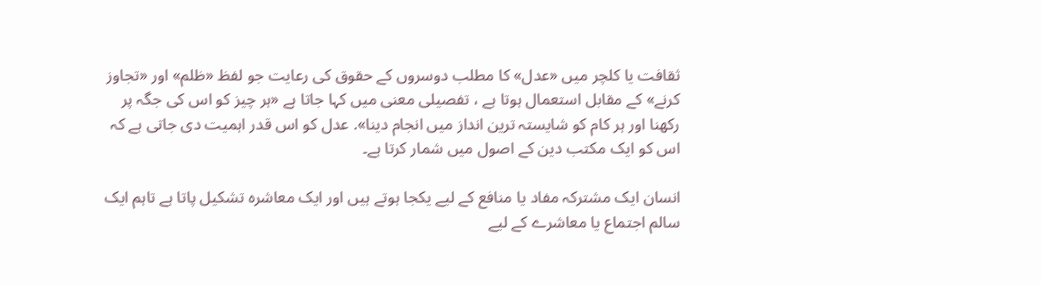ثقافت یا کلچر میں «عدل» کا مطلب دوسروں کے حقوق کی رعایت جو لفظ «ظلم» اور «تجاوز کرنے» کے مقابل استعمال ہوتا ہے ، تفصیلی معنی میں کہا جاتا ہے «ہر چیز کو اس کی جگہ پر رکھنا اور ہر کام کو شایستہ ترین انداز میں انجام دینا». عدل کو اس قدر اہمیت دی جاتی ہے کہ اس کو ایک مکتب دین کے اصول میں شمار کرتا ہے۔

انسان ایک مشترکہ مفاد یا منافع کے لیے یکجا ہوتے ہیں اور ایک معاشرہ تشکیل پاتا ہے تاہم ایک سالم اجتماع یا معاشرے کے لیے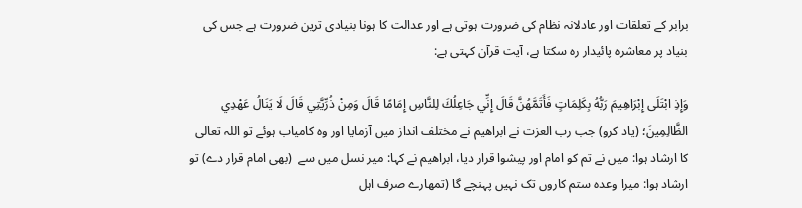برابر کے تعلقات اور عادلانہ نظام کی ضرورت ہوتی ہے اور عدالت کا ہونا بنیادی ترین ضرورت ہے جس کی بنیاد پر معاشرہ پائیدار رہ سکتا ہے، آیت قرآن کہتی ہے:

وَإِذِ ابْتَلَى إِبْرَاهِيمَ رَبُّهُ بِكَلِمَاتٍ فَأَتَمَّهُنَّ قَالَ إِنِّي جَاعِلُكَ لِلنَّاسِ إِمَامًا قَالَ وَمِنْ ذُرِّيَّتِي قَالَ لَا يَنَالُ عَهْدِي الظَّالِمِينَ؛ (یاد کرو) جب رب العزت نے ابراهيم نے مختلف انداز میں آزمایا اور وہ کامیاب ہوئے تو اللہ تعالی کا ارشاد ہوا: میں نے تم کو امام اور پیشوا قرار دیا، ابراهيم نے کہا: میر نسل میں سے  (بھی امام قرار دے) تو ارشاد ہوا: میرا وعدہ ستم کاروں تک نہیں پہنچے گا (تمھارے صرف اہل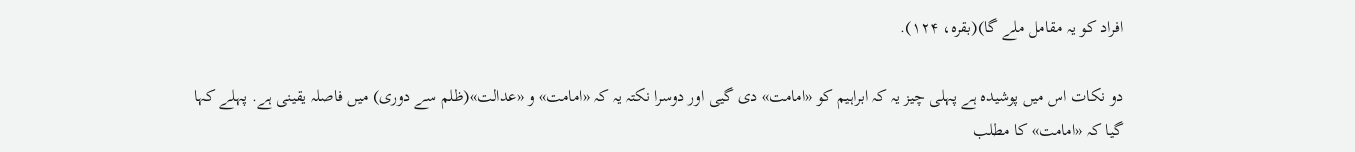افراد کو یہ مقامل ملے گا)(بقره، ۱۲۴).

دو نکات اس میں پوشیدہ ہے پہلی چیز یہ کہ ابراہیم کو «امامت» دی گیی اور دوسرا نکتہ یہ کہ «امامت» و «عدالت»(ظلم سے دوری) میں فاصلہ یقینی ہے. پہلے کہا گیا کہ «امامت» کا مطلب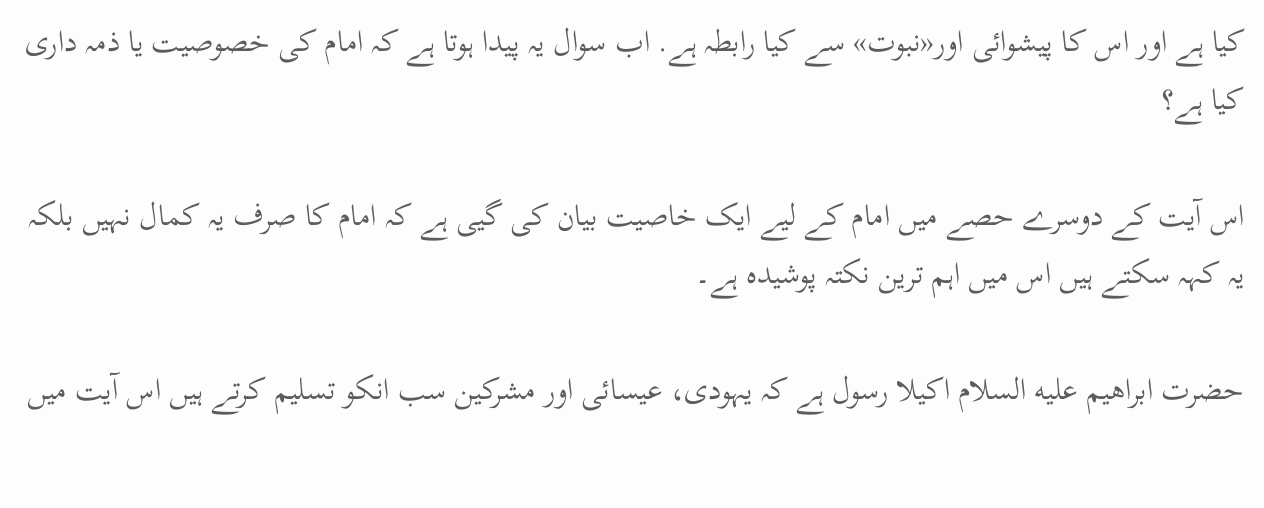کیا ہے اور اس کا پیشوائی اور«نبوت» سے کیا رابطہ ہے. اب سوال یہ پیدا ہوتا ہے کہ امام کی خصوصیت یا ذمہ داری کیا ہے؟

اس آیت کے دوسرے حصے میں امام کے لیے ایک خاصیت بیان کی گیی ہے کہ امام کا صرف یہ کمال نہیں بلکہ یہ کہہ سکتے ہیں اس میں اہم ترین نکتہ پوشیدہ ہے۔

حضرت ابراهيم عليه السلام اکیلا رسول ہے کہ یہودی، عیسائی اور مشرکین سب انکو تسلیم کرتے ہیں اس آیت میں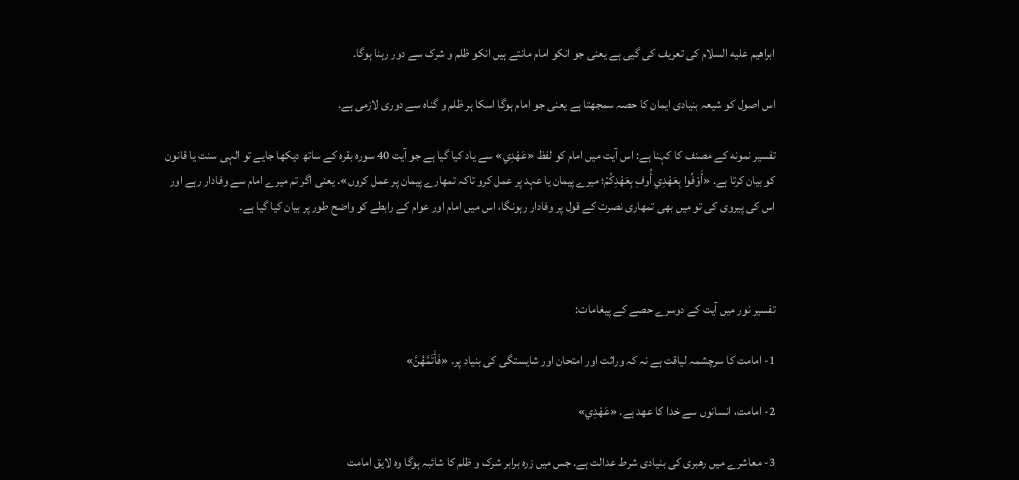ابراهيم عليه السلام کی تعریف کی گیی ہے یعنی جو انکو امام مانتے ہیں انکو ظلم و شرک سے دور رہنا ہوگا.

اس اصول کو شیعہ بنیادی ایمان کا حصہ سمجھتا ہے یعنی جو امام ہوگا اسکا ہر ظلم و گناہ سے دوری لازمی ہے.

تفسیر نمونه کے مصنف کا کہنا ہے: اس آیت میں امام کو لفظ «عَهْدِي» سے یاد کیا گیا ہے جو آیت 40 سوره بقره کے ساتھ دیکھا جایے تو الہی سنت یا قانون کو بیان کرتا ہے. «أَوْفُوا بِعَهْدِي أُوفِ بِعَهْدِكُمْ؛ میرے پیمان یا عہد پر عمل کرو تاکہ تمھارے پیمان پر عمل کروں». يعنى اگر تم میرے امام سے وفادار رہے اور اس کی پیروی کی تو میں بھی تمھاری نصرت کے قول پر وفادار رہونگا، اس میں امام اور عوام کے رابطے کو واضح طور پر بیان کیا گیا ہے۔



تفسیر نور میں آیت کے دوسرے حصے کے پیغامات:

1- امامت کا سرچشمہ لياقت ہے نہ کہ وراثت اور امتحان اور شایستگی کی بنیاد پر. «فَأَتَمَّهُنَّ»

2- امامت، انسانوں سے خدا کا عھد ہے. «عَهْدِي»

3- معاشرے میں رهبرى کی بنیادی شرط عدالت ہے. جس میں زرہ برابر شرک و ظلم کا شائبہ ہوگا وہ لايق امامت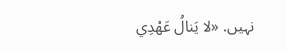نہیں. «لا يَنالُ عَهْدِي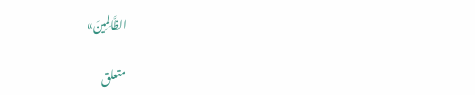الظَّالِمِينَ»

متعلق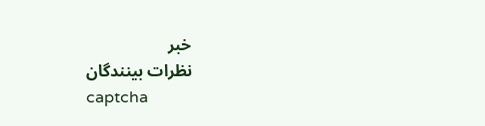خبر
نظرات بینندگان
captcha